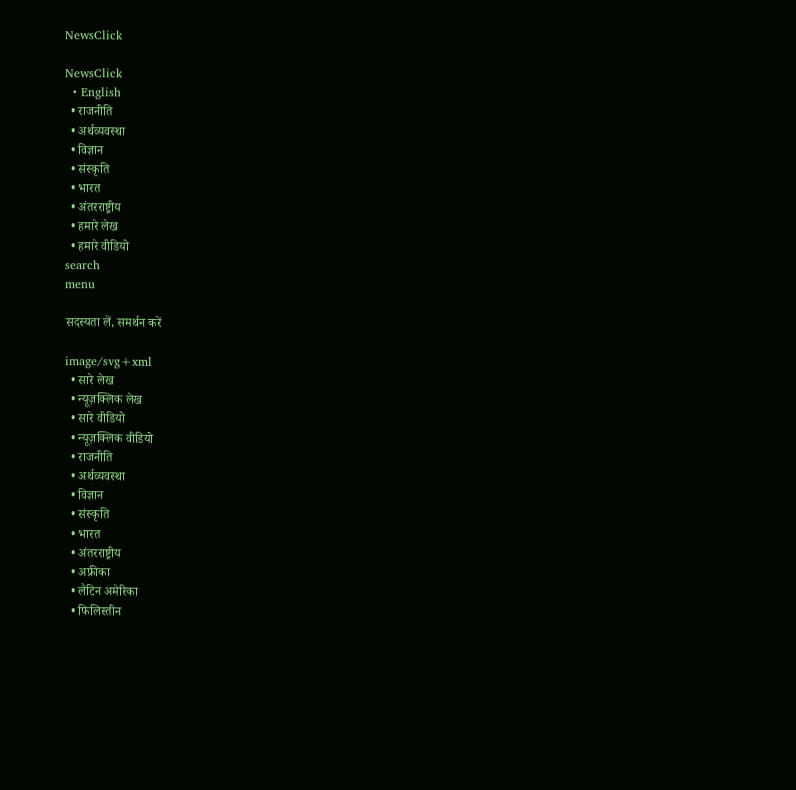NewsClick

NewsClick
  • English
  • राजनीति
  • अर्थव्यवस्था
  • विज्ञान
  • संस्कृति
  • भारत
  • अंतरराष्ट्रीय
  • हमारे लेख
  • हमारे वीडियो
search
menu

सदस्यता लें, समर्थन करें

image/svg+xml
  • सारे लेख
  • न्यूज़क्लिक लेख
  • सारे वीडियो
  • न्यूज़क्लिक वीडियो
  • राजनीति
  • अर्थव्यवस्था
  • विज्ञान
  • संस्कृति
  • भारत
  • अंतरराष्ट्रीय
  • अफ्रीका
  • लैटिन अमेरिका
  • फिलिस्तीन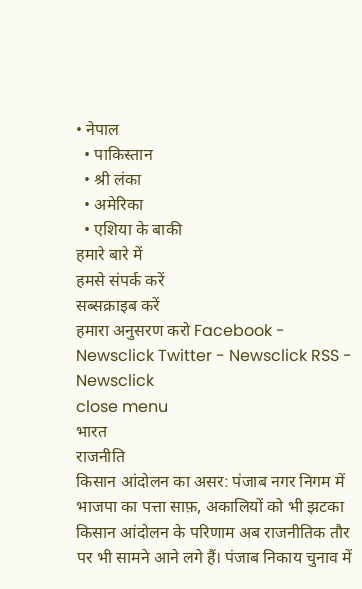• नेपाल
  • पाकिस्तान
  • श्री लंका
  • अमेरिका
  • एशिया के बाकी
हमारे बारे में
हमसे संपर्क करें
सब्सक्राइब करें
हमारा अनुसरण करो Facebook - Newsclick Twitter - Newsclick RSS - Newsclick
close menu
भारत
राजनीति
किसान आंदोलन का असर: पंजाब नगर निगम में भाजपा का पत्ता साफ़, अकालियों को भी झटका
किसान आंदोलन के परिणाम अब राजनीतिक तौर पर भी सामने आने लगे हैं। पंजाब निकाय चुनाव में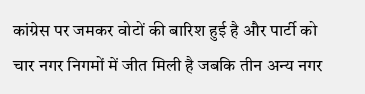कांग्रेस पर जमकर वोटों की बारिश हुई है और पार्टी को चार नगर निगमों में जीत मिली है जबकि तीन अन्य नगर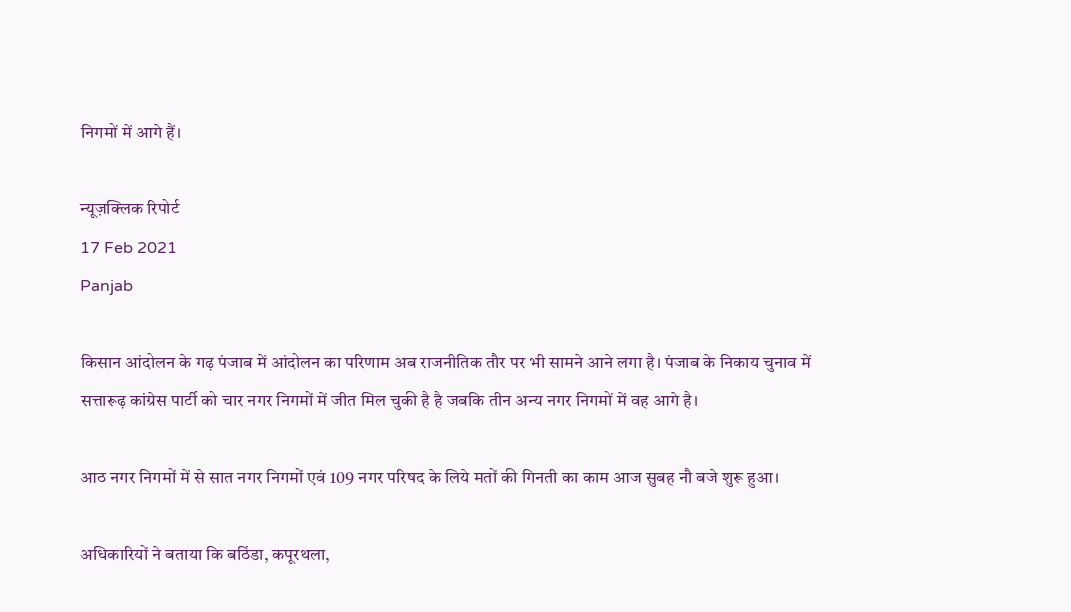निगमों में आगे हैं।

न्यूज़क्लिक रिपोर्ट
17 Feb 2021
Panjab

किसान आंदोलन के गढ़ पंजाब में आंदोलन का परिणाम अब राजनीतिक तौर पर भी सामने आने लगा है। पंजाब के निकाय चुनाव में सत्तारूढ़ कांग्रेस पार्टी को चार नगर निगमों में जीत मिल चुकी है है जबकि तीन अन्य नगर निगमों में वह आगे है।

आठ नगर निगमों में से सात नगर निगमों एवं 109 नगर परिषद के लिये मतों की गिनती का काम आज सुबह नौ बजे शुरू हुआ।

अधिकारियों ने बताया कि बठिंडा, कपूरथला,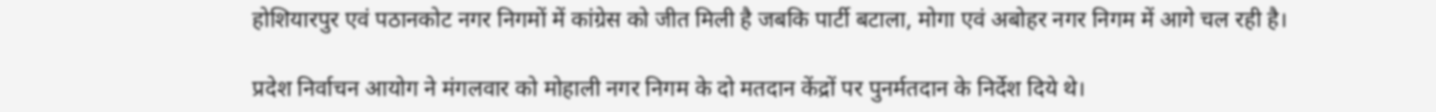होशियारपुर एवं पठानकोट नगर निगमों में कांग्रेस को जीत मिली है जबकि पार्टी बटाला, मोगा एवं अबोहर नगर निगम में आगे चल रही है।

प्रदेश निर्वाचन आयोग ने मंगलवार को मोहाली नगर निगम के दो मतदान केंद्रों पर पुनर्मतदान के निर्देश दिये थे।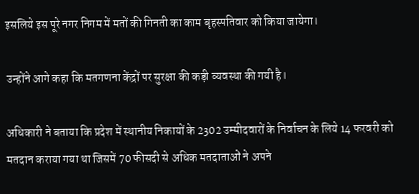इसलिये इस पूरे नगर निगम में मतों की गिनती का काम बृहस्पतिवार को किया जायेगा।

उन्होंने आगे कहा कि मतगणना केंद्रों पर सुरक्षा की कड़ी व्यवस्था की गयी है।

अधिकारी ने बताया कि प्रदेश में स्थानीय निकायों के 2302 उम्मीदवारों के निर्वाचन के लिये 14 फरवरी को मतदान कराया गया था जिसमें 70 फीसदी से अधिक मतदाताओं ने अपने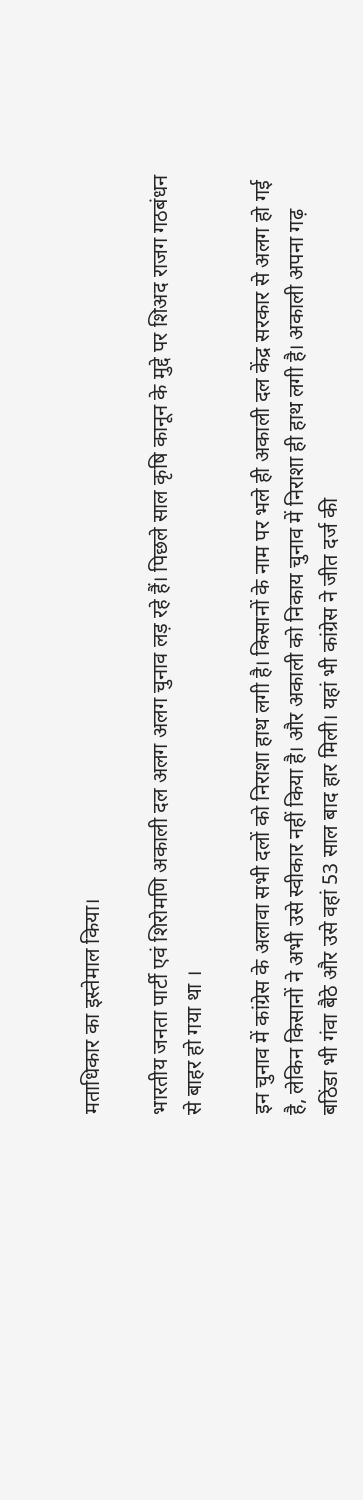मताधिकार का इस्तेमाल किया।

भारतीय जनता पार्टी एवं शिरोमणि अकाली दल अलग अलग चुनाव लड़ रहे हैं। पिछले साल कृषि कानून के मुद्दे पर शिअद राजग गठबंधन से बाहर हो गया था ।

इन चुनाव में कांग्रेस के अलावा सभी दलों को निराशा हाथ लगी है। किसानों के नाम पर भले ही अकाली दल केंद्र सरकार से अलग हो गई है, लेकिन किसानों ने अभी उसे स्वीकार नहीं किया है। और अकाली को निकाय चुनाव में निराशा ही हाथ लगी है। अकाली अपना गढ़ बठिंडा भी गंवा बैठे और उसे वहां 53 साल बाद हार मिली। यहां भी कांग्रेस ने जीत दर्ज की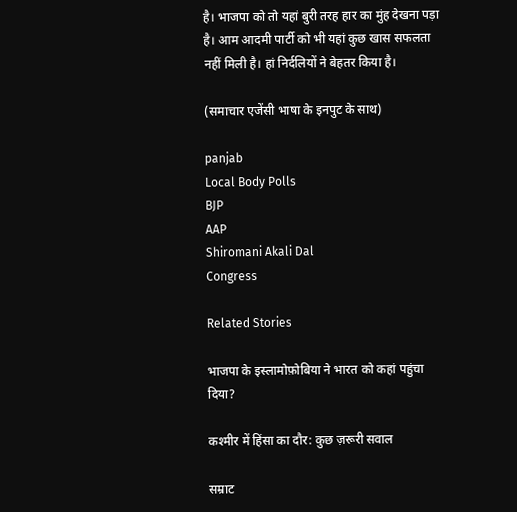है। भाजपा को तो यहां बुरी तरह हार का मुंह देखना पड़ा है। आम आदमी पार्टी को भी यहां कुछ खास सफलता नहीं मिली है। हां निर्दलियों ने बेहतर किया है।

(समाचार एजेंसी भाषा के इनपुट के साथ)

panjab
Local Body Polls
BJP
AAP
Shiromani Akali Dal
Congress

Related Stories

भाजपा के इस्लामोफ़ोबिया ने भारत को कहां पहुंचा दिया?

कश्मीर में हिंसा का दौर: कुछ ज़रूरी सवाल

सम्राट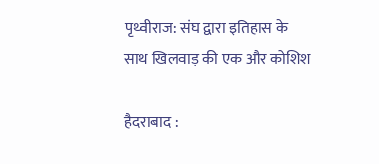पृथ्वीराज: संघ द्वारा इतिहास के साथ खिलवाड़ की एक और कोशिश

हैदराबाद :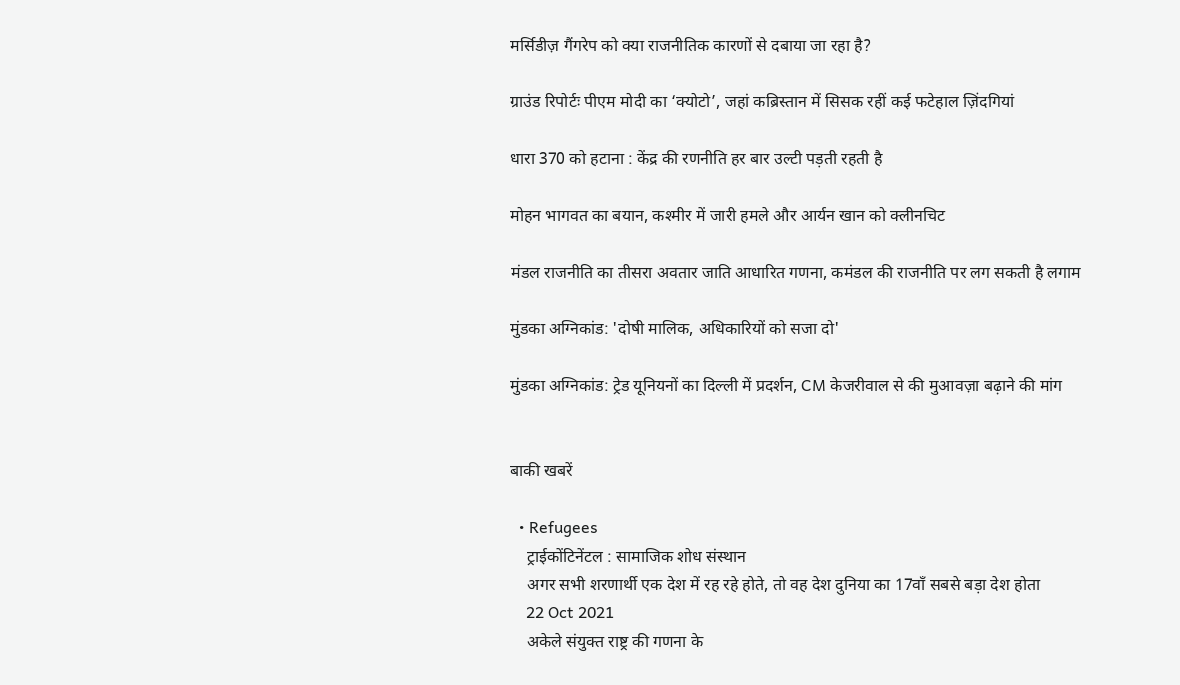मर्सिडीज़ गैंगरेप को क्या राजनीतिक कारणों से दबाया जा रहा है?

ग्राउंड रिपोर्टः पीएम मोदी का ‘क्योटो’, जहां कब्रिस्तान में सिसक रहीं कई फटेहाल ज़िंदगियां

धारा 370 को हटाना : केंद्र की रणनीति हर बार उल्टी पड़ती रहती है

मोहन भागवत का बयान, कश्मीर में जारी हमले और आर्यन खान को क्लीनचिट

मंडल राजनीति का तीसरा अवतार जाति आधारित गणना, कमंडल की राजनीति पर लग सकती है लगाम

मुंडका अग्निकांड: 'दोषी मालिक, अधिकारियों को सजा दो'

मुंडका अग्निकांड: ट्रेड यूनियनों का दिल्ली में प्रदर्शन, CM केजरीवाल से की मुआवज़ा बढ़ाने की मांग


बाकी खबरें

  • Refugees
    ट्राईकोंटिनेंटल : सामाजिक शोध संस्थान
    अगर सभी शरणार्थी एक देश में रह रहे होते, तो वह देश दुनिया का 17वाँ सबसे बड़ा देश होता
    22 Oct 2021
    अकेले संयुक्त राष्ट्र की गणना के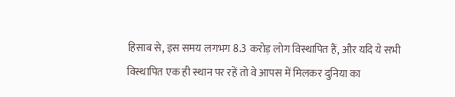हिसाब से, इस समय लगभग 8.3 करोड़ लोग विस्थापित हैं, और यदि ये सभी विस्थापित एक ही स्थान पर रहें तो वे आपस में मिलकर दुनिया का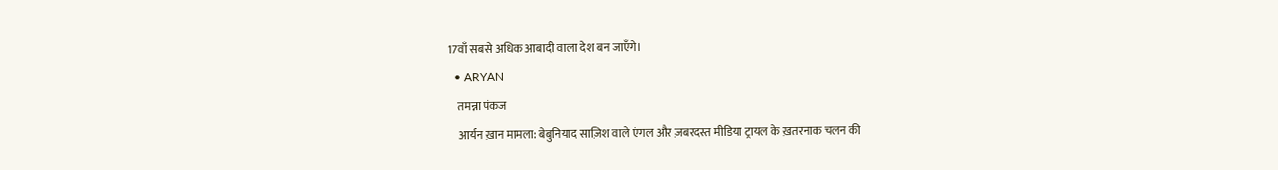17वाँ सबसे अधिक आबादी वाला देश बन जाएँगे।
  • ARYAN
    तमन्ना पंकज
    आर्यन ख़ान मामला: बेबुनियाद साज़िश वाले एंगल और ज़बरदस्त मीडिया ट्रायल के ख़तरनाक चलन की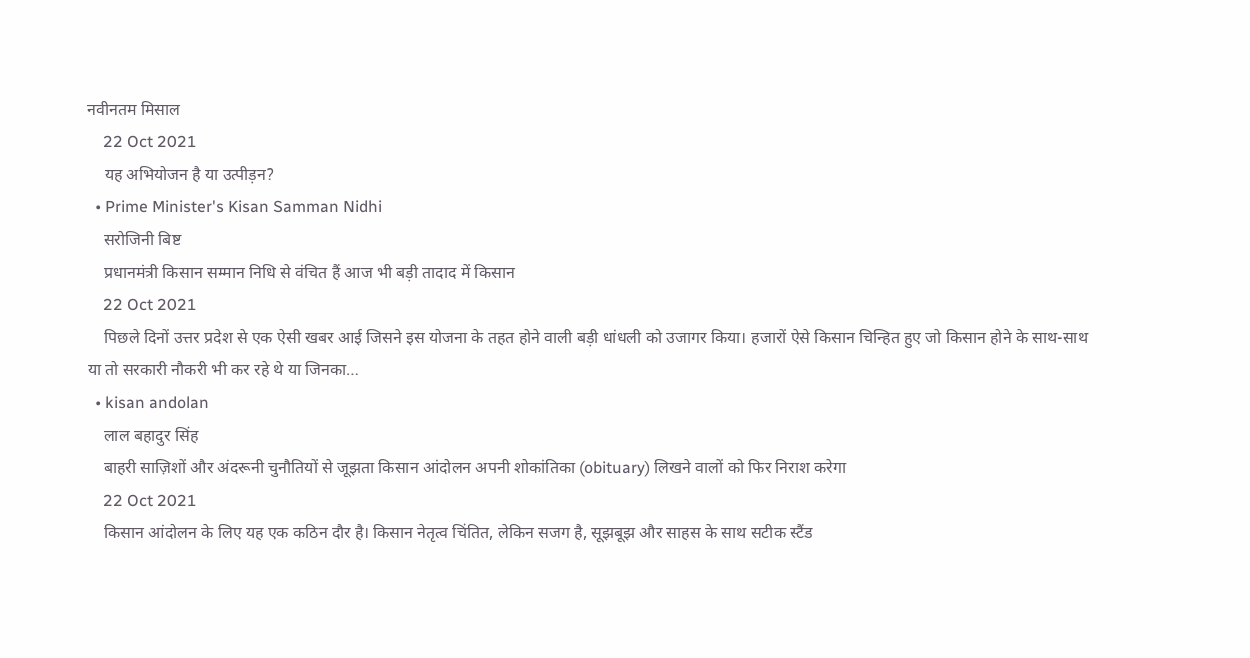नवीनतम मिसाल
    22 Oct 2021
    यह अभियोजन है या उत्पीड़न?
  • Prime Minister's Kisan Samman Nidhi
    सरोजिनी बिष्ट
    प्रधानमंत्री किसान सम्मान निधि से वंचित हैं आज भी बड़ी तादाद में किसान
    22 Oct 2021
    पिछले दिनों उत्तर प्रदेश से एक ऐसी खबर आई जिसने इस योजना के तहत होने वाली बड़ी धांधली को उजागर किया। हजारों ऐसे किसान चिन्हित हुए जो किसान होने के साथ-साथ या तो सरकारी नौकरी भी कर रहे थे या जिनका…
  • kisan andolan
    लाल बहादुर सिंह
    बाहरी साज़िशों और अंदरूनी चुनौतियों से जूझता किसान आंदोलन अपनी शोकांतिका (obituary) लिखने वालों को फिर निराश करेगा
    22 Oct 2021
    किसान आंदोलन के लिए यह एक कठिन दौर है। किसान नेतृत्व चिंतित, लेकिन सजग है, सूझबूझ और साहस के साथ सटीक स्टैंड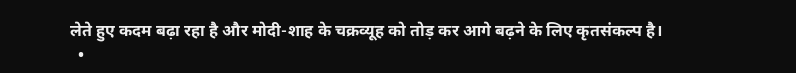लेते हुए कदम बढ़ा रहा है और मोदी-शाह के चक्रव्यूह को तोड़ कर आगे बढ़ने के लिए कृतसंकल्प है।
  •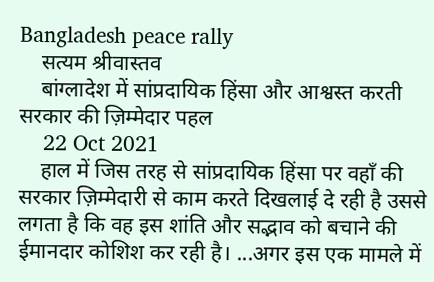Bangladesh peace rally
    सत्यम श्रीवास्तव
    बांग्लादेश में सांप्रदायिक हिंसा और आश्वस्त करती सरकार की ज़िम्मेदार पहल
    22 Oct 2021
    हाल में जिस तरह से सांप्रदायिक हिंसा पर वहाँ की सरकार ज़िम्मेदारी से काम करते दिखलाई दे रही है उससे लगता है कि वह इस शांति और सद्भाव को बचाने की ईमानदार कोशिश कर रही है। ...अगर इस एक मामले में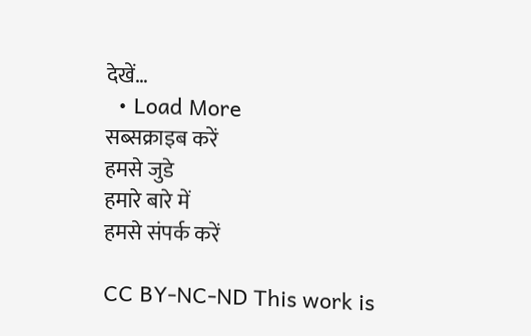देखें…
  • Load More
सब्सक्राइब करें
हमसे जुडे
हमारे बारे में
हमसे संपर्क करें

CC BY-NC-ND This work is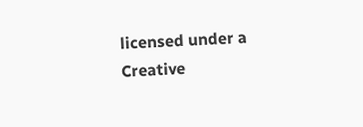licensed under a Creative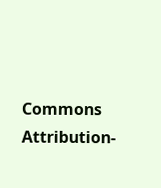Commons Attribution-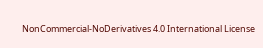NonCommercial-NoDerivatives 4.0 International License